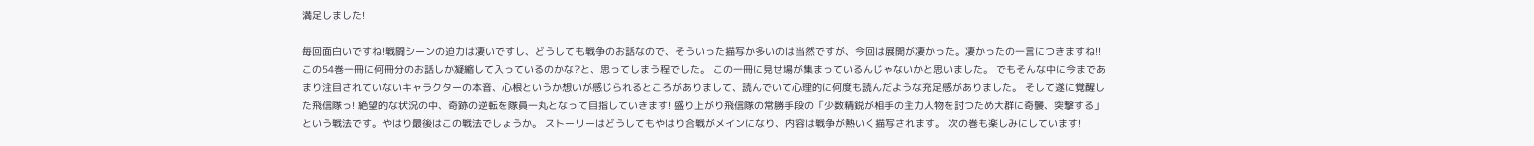満足しました!

毎回面白いですね!戦闘シーンの迫力は凄いですし、どうしても戦争のお話なので、そういった描写か多いのは当然ですが、今回は展開が凄かった。凄かったの一言につきますね!! この54巻一冊に何冊分のお話しか凝縮して入っているのかな?と、思ってしまう程でした。 この一冊に見せ場が集まっているんじゃないかと思いました。 でもそんな中に今まであまり注目されていないキャラクターの本音、心根というか想いが感じられるところがありまして、読んでいて心理的に何度も読んだような充足感がありました。 そして遂に覚醒した飛信隊っ! 絶望的な状況の中、奇跡の逆転を隊員一丸となって目指していきます! 盛り上がり飛信隊の常勝手段の「少数精鋭が相手の主力人物を討つため大群に奇襲、突撃する」という戦法です。やはり最後はこの戦法でしょうか。 ストーリーはどうしてもやはり合戦がメインになり、内容は戦争が熱いく描写されます。 次の巻も楽しみにしています!